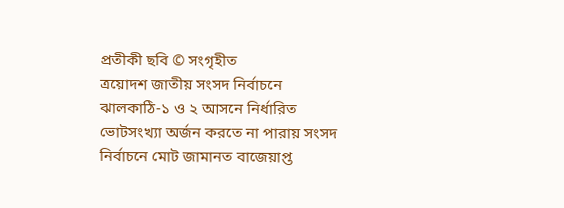প্রতীকী ছবি © সংগৃহীত
ত্রয়োদশ জাতীয় সংসদ নির্বাচনে ঝালকাঠি-১ ও ২ আসনে নির্ধারিত ভোটসংখ্যা অর্জন করতে না পারায় সংসদ নির্বাচনে মোট জামানত বাজেয়াপ্ত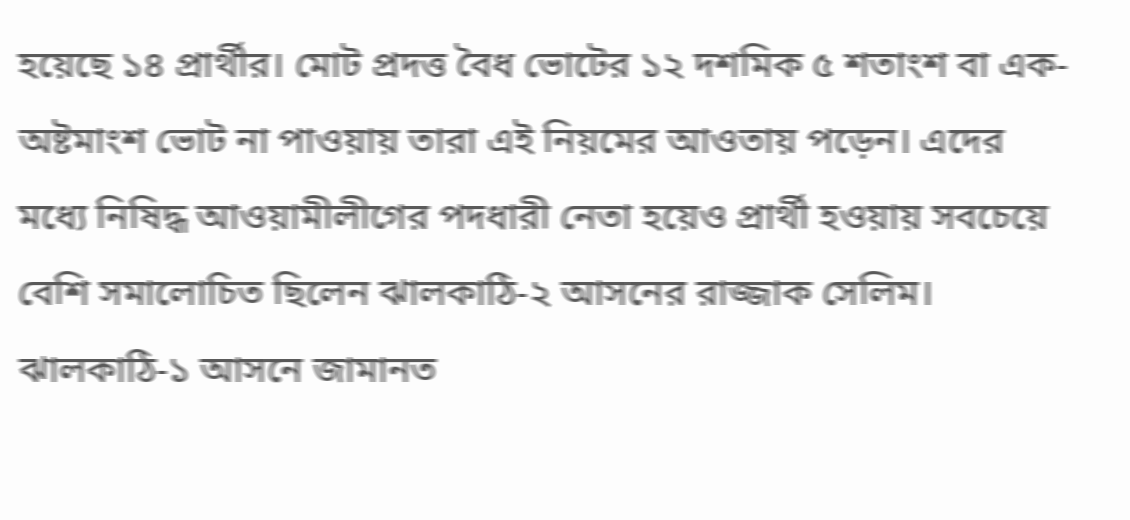হয়েছে ১৪ প্রার্থীর। মোট প্রদত্ত বৈধ ভোটের ১২ দশমিক ৫ শতাংশ বা এক-অষ্টমাংশ ভোট না পাওয়ায় তারা এই নিয়মের আওতায় পড়েন। এদের মধ্যে নিষিদ্ধ আওয়ামীলীগের পদধারী নেতা হয়েও প্রার্থী হওয়ায় সবচেয়ে বেশি সমালোচিত ছিলেন ঝালকাঠি-২ আসনের রাজ্জাক সেলিম।
ঝালকাঠি-১ আসনে জামানত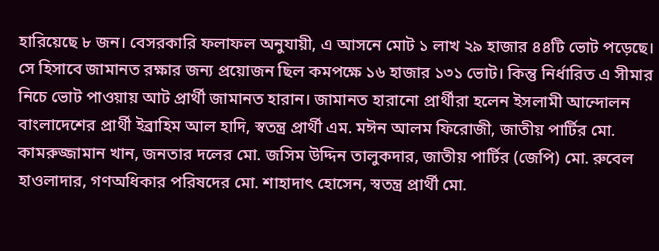হারিয়েছে ৮ জন। বেসরকারি ফলাফল অনুযায়ী, এ আসনে মোট ১ লাখ ২৯ হাজার ৪৪টি ভোট পড়েছে। সে হিসাবে জামানত রক্ষার জন্য প্রয়োজন ছিল কমপক্ষে ১৬ হাজার ১৩১ ভোট। কিন্তু নির্ধারিত এ সীমার নিচে ভোট পাওয়ায় আট প্রার্থী জামানত হারান। জামানত হারানো প্রার্থীরা হলেন ইসলামী আন্দোলন বাংলাদেশের প্রার্থী ইব্রাহিম আল হাদি, স্বতন্ত্র প্রার্থী এম. মঈন আলম ফিরোজী, জাতীয় পার্টির মো. কামরুজ্জামান খান, জনতার দলের মো. জসিম উদ্দিন তালুকদার, জাতীয় পার্টির (জেপি) মো. রুবেল হাওলাদার, গণঅধিকার পরিষদের মো. শাহাদাৎ হোসেন, স্বতন্ত্র প্রার্থী মো.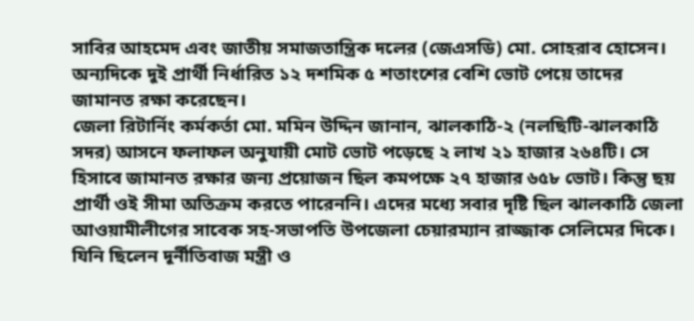সাবির আহমেদ এবং জাতীয় সমাজতান্ত্রিক দলের (জেএসডি) মো. সোহরাব হোসেন। অন্যদিকে দুই প্রার্থী নির্ধারিত ১২ দশমিক ৫ শতাংশের বেশি ভোট পেয়ে তাদের জামানত রক্ষা করেছেন।
জেলা রিটার্নিং কর্মকর্তা মো. মমিন উদ্দিন জানান, ঝালকাঠি-২ (নলছিটি-ঝালকাঠি সদর) আসনে ফলাফল অনুযায়ী মোট ভোট পড়েছে ২ লাখ ২১ হাজার ২৬৪টি। সে হিসাবে জামানত রক্ষার জন্য প্রয়োজন ছিল কমপক্ষে ২৭ হাজার ৬৫৮ ভোট। কিন্তু ছয় প্রার্থী ওই সীমা অতিক্রম করতে পারেননি। এদের মধ্যে সবার দৃষ্টি ছিল ঝালকাঠি জেলা আওয়ামীলীগের সাবেক সহ-সভাপতি উপজেলা চেয়ারম্যান রাজ্জাক সেলিমের দিকে। যিনি ছিলেন দূর্নীতিবাজ মন্ত্রী ও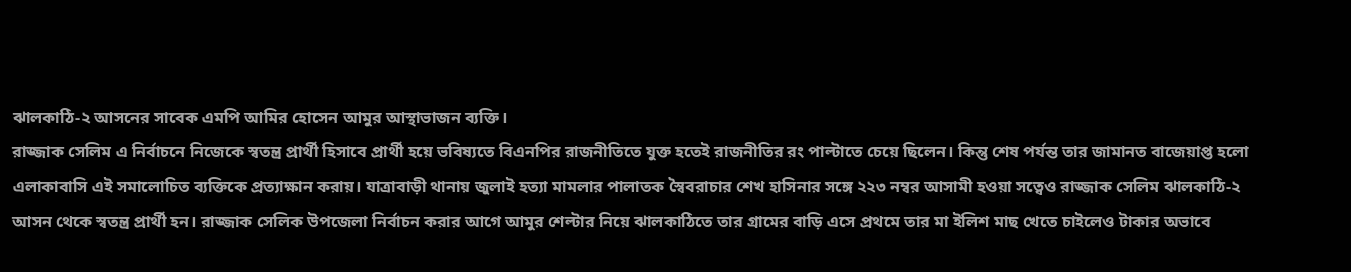ঝালকাঠি-২ আসনের সাবেক এমপি আমির হোসেন আমুর আস্থাভাজন ব্যক্তি।
রাজ্জাক সেলিম এ নির্বাচনে নিজেকে স্বতন্ত্র প্রার্থী হিসাবে প্রার্থী হয়ে ভবিষ্যতে বিএনপির রাজনীতিতে যুক্ত হতেই রাজনীতির রং পাল্টাতে চেয়ে ছিলেন। কিন্তু শেষ পর্যন্ত তার জামানত বাজেয়াপ্ত হলো এলাকাবাসি এই সমালোচিত ব্যক্তিকে প্রত্যাক্ষান করায়। যাত্রাবাড়ী থানায় জুলাই হত্যা মামলার পালাতক স্বৈবরাচার শেখ হাসিনার সঙ্গে ২২৩ নম্বর আসামী হওয়া সত্বেও রাজ্জাক সেলিম ঝালকাঠি-২ আসন থেকে স্বতন্ত্র প্রার্থী হন। রাজ্জাক সেলিক উপজেলা নির্বাচন করার আগে আমুর শেল্টার নিয়ে ঝালকাঠিতে তার গ্রামের বাড়ি এসে প্রথমে তার মা ইলিশ মাছ খেতে চাইলেও টাকার অভাবে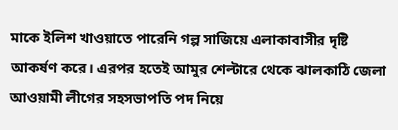মাকে ইলিশ খাওয়াতে পারেনি গল্প সাজিয়ে এলাকাবাসীর দৃষ্টি আকর্ষণ করে। এরপর হতেই আমুর শেল্টারে থেকে ঝালকাঠি জেলা আওয়ামী লীগের সহসভাপতি পদ নিয়ে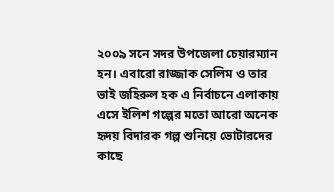২০০৯ সনে সদর উপজেলা চেয়ারম্যান হন। এবারো রাজ্জাক সেলিম ও তার ভাই জহিরুল হক এ নির্বাচনে এলাকায় এসে ইলিশ গল্পের মতো আরো অনেক হৃদয় বিদারক গল্প শুনিয়ে ভোটারদের কাছে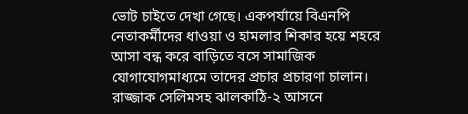ভোট চাইতে দেখা গেছে। একপর্যায়ে বিএনপি নেতাকর্মীদের ধাওয়া ও হামলার শিকার হয়ে শহরে আসা বন্ধ করে বাড়িতে বসে সামাজিক যোগাযোগমাধ্যমে তাদের প্রচার প্রচারণা চালান।
রাজ্জাক সেলিমসহ ঝালকাঠি-২ আসনে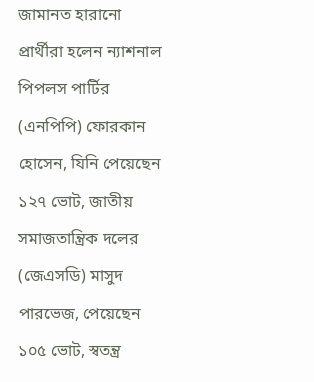জামানত হারানো প্রার্থীরা হলেন ন্যাশনাল পিপলস পার্টির (এনপিপি) ফোরকান হোসেন, যিনি পেয়েছেন ১২৭ ভোট, জাতীয় সমাজতান্ত্রিক দলের (জেএসডি) মাসুদ পারভেজ, পেয়েছেন ১০৫ ভোট, স্বতন্ত্র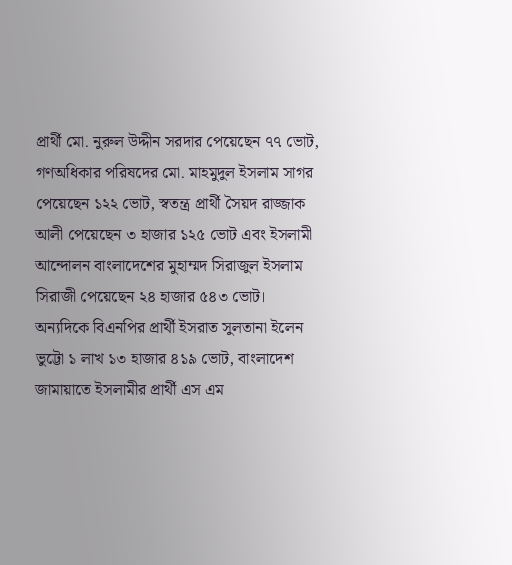প্রার্থী মো. নুরুল উদ্দীন সরদার পেয়েছেন ৭৭ ভোট, গণঅধিকার পরিষদের মো. মাহমুদুল ইসলাম সাগর পেয়েছেন ১২২ ভোট, স্বতন্ত্র প্রার্থী সৈয়দ রাজ্জাক আলী পেয়েছেন ৩ হাজার ১২৫ ভোট এবং ইসলামী আন্দোলন বাংলাদেশের মুহাম্মদ সিরাজুল ইসলাম সিরাজী পেয়েছেন ২৪ হাজার ৫৪৩ ভোট।
অন্যদিকে বিএনপির প্রার্থী ইসরাত সুলতানা ইলেন ভুট্টো ১ লাখ ১৩ হাজার ৪১৯ ভোট, বাংলাদেশ জামায়াতে ইসলামীর প্রার্থী এস এম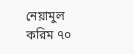নেয়ামুল করিম ৭০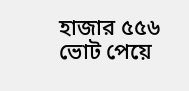হাজার ৫৫৬ ভোট পেয়ে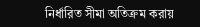নির্ধারিত সীমা অতিক্রম করায়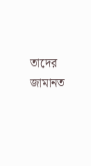তাদের জামানত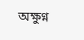অক্ষুণ্ন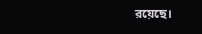রয়েছে।